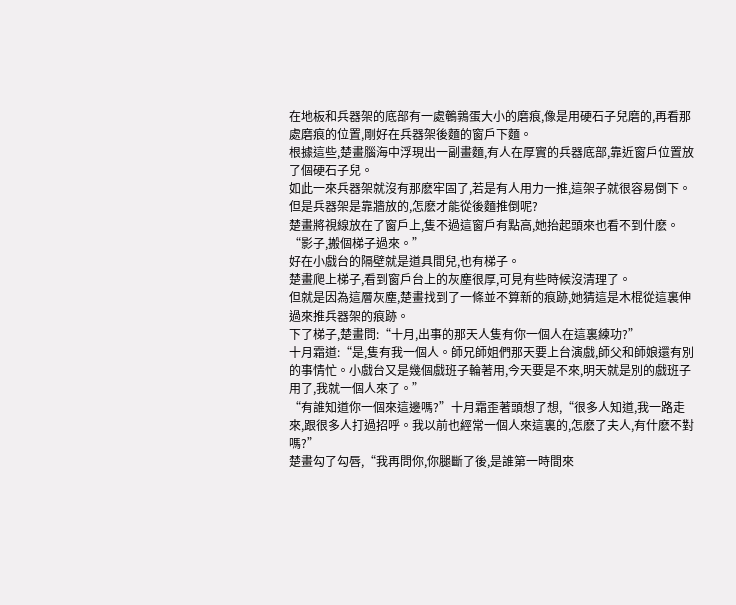在地板和兵器架的底部有一處鵪鶉蛋大小的磨痕,像是用硬石子兒磨的,再看那處磨痕的位置,剛好在兵器架後麵的窗戶下麵。
根據這些,楚畫腦海中浮現出一副畫麵,有人在厚實的兵器底部,靠近窗戶位置放了個硬石子兒。
如此一來兵器架就沒有那麽牢固了,若是有人用力一推,這架子就很容易倒下。
但是兵器架是靠牆放的,怎麽才能從後麵推倒呢?
楚畫將視線放在了窗戶上,隻不過這窗戶有點高,她抬起頭來也看不到什麽。
“影子,搬個梯子過來。”
好在小戲台的隔壁就是道具間兒,也有梯子。
楚畫爬上梯子,看到窗戶台上的灰塵很厚,可見有些時候沒清理了。
但就是因為這層灰塵,楚畫找到了一條並不算新的痕跡,她猜這是木棍從這裏伸過來推兵器架的痕跡。
下了梯子,楚畫問:“十月,出事的那天人隻有你一個人在這裏練功?”
十月霜道:“是,隻有我一個人。師兄師姐們那天要上台演戲,師父和師娘還有別的事情忙。小戲台又是幾個戲班子輪著用,今天要是不來,明天就是別的戲班子用了,我就一個人來了。”
“有誰知道你一個來這邊嗎?”十月霜歪著頭想了想,“很多人知道,我一路走來,跟很多人打過招呼。我以前也經常一個人來這裏的,怎麽了夫人,有什麽不對嗎?”
楚畫勾了勾唇,“我再問你,你腿斷了後,是誰第一時間來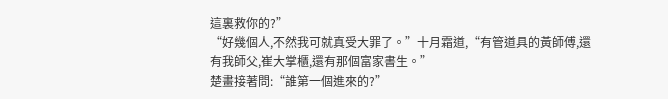這裏救你的?”
“好幾個人,不然我可就真受大罪了。”十月霜道,“有管道具的黃師傅,還有我師父,崔大掌櫃,還有那個富家書生。”
楚畫接著問:“誰第一個進來的?”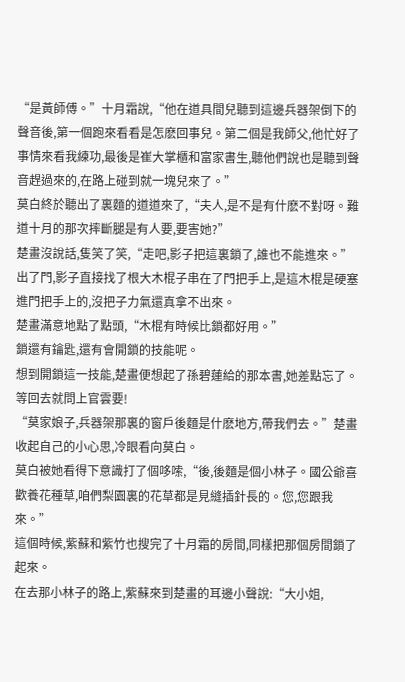“是黃師傅。”十月霜說,“他在道具間兒聽到這邊兵器架倒下的聲音後,第一個跑來看看是怎麽回事兒。第二個是我師父,他忙好了事情來看我練功,最後是崔大掌櫃和富家書生,聽他們說也是聽到聲音趕過來的,在路上碰到就一塊兒來了。”
莫白終於聽出了裏麵的道道來了,“夫人,是不是有什麽不對呀。難道十月的那次摔斷腿是有人要,要害她?”
楚畫沒說話,隻笑了笑,“走吧,影子把這裏鎖了,誰也不能進來。”
出了門,影子直接找了根大木棍子串在了門把手上,是這木棍是硬塞進門把手上的,沒把子力氣還真拿不出來。
楚畫滿意地點了點頭,“木棍有時候比鎖都好用。”
鎖還有鑰匙,還有會開鎖的技能呢。
想到開鎖這一技能,楚畫便想起了孫碧蓮給的那本書,她差點忘了。
等回去就問上官雲要!
“莫家娘子,兵器架那裏的窗戶後麵是什麽地方,帶我們去。”楚畫收起自己的小心思,冷眼看向莫白。
莫白被她看得下意識打了個哆嗦,“後,後麵是個小林子。國公爺喜歡養花種草,咱們梨園裏的花草都是見縫插針長的。您,您跟我來。”
這個時候,紫蘇和紫竹也搜完了十月霜的房間,同樣把那個房間鎖了起來。
在去那小林子的路上,紫蘇來到楚畫的耳邊小聲說:“大小姐,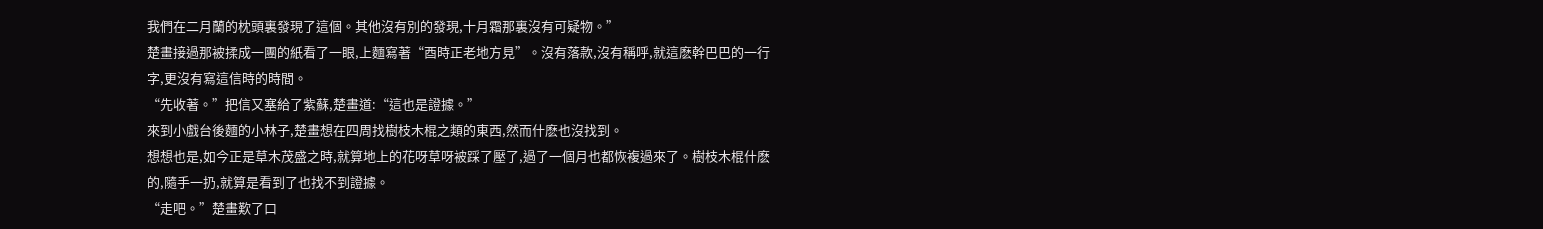我們在二月蘭的枕頭裏發現了這個。其他沒有別的發現,十月霜那裏沒有可疑物。”
楚畫接過那被揉成一團的紙看了一眼,上麵寫著“酉時正老地方見”。沒有落款,沒有稱呼,就這麽幹巴巴的一行字,更沒有寫這信時的時間。
“先收著。”把信又塞給了紫蘇,楚畫道:“這也是證據。”
來到小戲台後麵的小林子,楚畫想在四周找樹枝木棍之類的東西,然而什麽也沒找到。
想想也是,如今正是草木茂盛之時,就算地上的花呀草呀被踩了壓了,過了一個月也都恢複過來了。樹枝木棍什麽的,隨手一扔,就算是看到了也找不到證據。
“走吧。”楚畫歎了口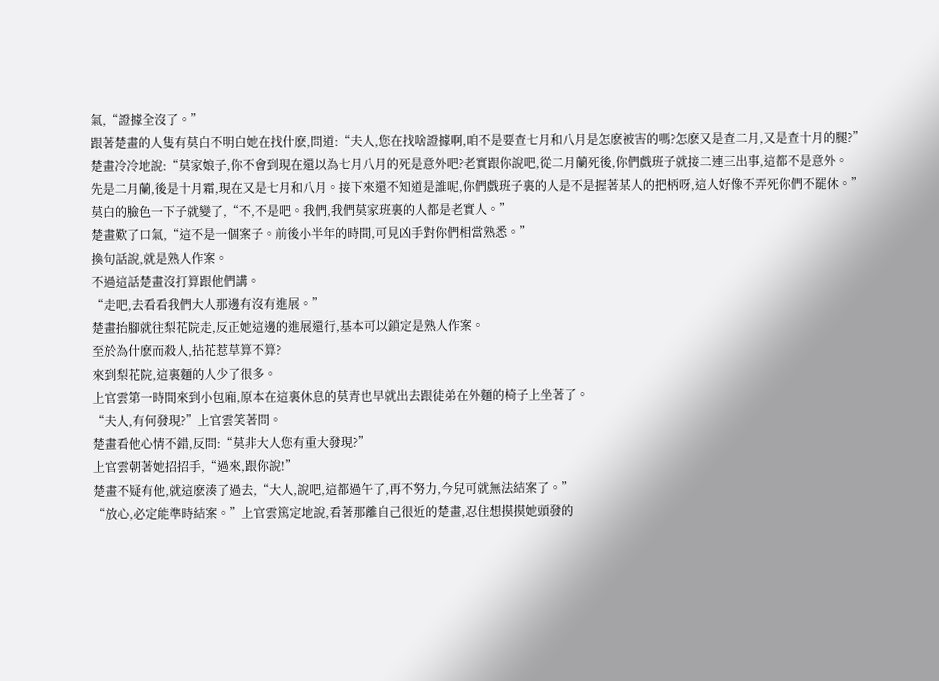氣,“證據全沒了。”
跟著楚畫的人隻有莫白不明白她在找什麽,問道:“夫人,您在找啥證據啊,咱不是要查七月和八月是怎麽被害的嗎?怎麽又是查二月,又是查十月的腿?”
楚畫冷冷地說:“莫家娘子,你不會到現在還以為七月八月的死是意外吧?老實跟你說吧,從二月蘭死後,你們戲班子就接二連三出事,這都不是意外。
先是二月蘭,後是十月霜,現在又是七月和八月。接下來還不知道是誰呢,你們戲班子裏的人是不是握著某人的把柄呀,這人好像不弄死你們不罷休。”
莫白的臉色一下子就變了,“不,不是吧。我們,我們莫家班裏的人都是老實人。”
楚畫歎了口氣,“這不是一個案子。前後小半年的時間,可見凶手對你們相當熟悉。”
換句話說,就是熟人作案。
不過這話楚畫沒打算跟他們講。
“走吧,去看看我們大人那邊有沒有進展。”
楚畫抬腳就往梨花院走,反正她這邊的進展還行,基本可以鎖定是熟人作案。
至於為什麽而殺人,拈花惹草算不算?
來到梨花院,這裏麵的人少了很多。
上官雲第一時間來到小包廂,原本在這裏休息的莫青也早就出去跟徒弟在外麵的椅子上坐著了。
“夫人,有何發現?”上官雲笑著問。
楚畫看他心情不錯,反問:“莫非大人您有重大發現?”
上官雲朝著她招招手,“過來,跟你說!”
楚畫不疑有他,就這麽湊了過去,“大人,說吧,這都過午了,再不努力,今兒可就無法結案了。”
“放心,必定能準時結案。”上官雲篤定地說,看著那離自己很近的楚畫,忍住想摸摸她頭發的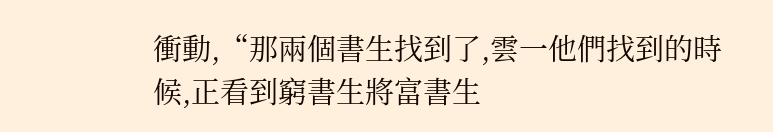衝動,“那兩個書生找到了,雲一他們找到的時候,正看到窮書生將富書生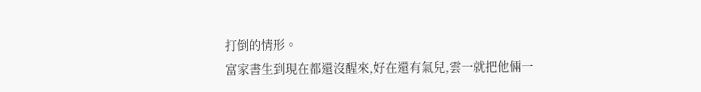打倒的情形。
富家書生到現在都還沒醒來,好在還有氣兒,雲一就把他倆一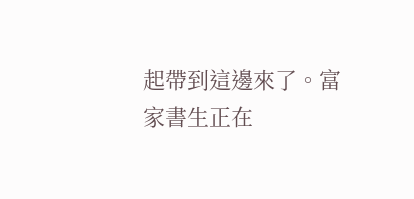起帶到這邊來了。富家書生正在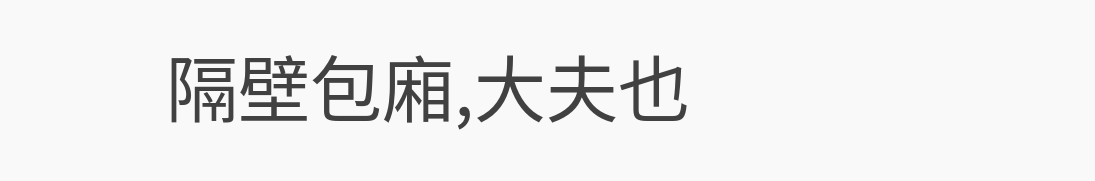隔壁包廂,大夫也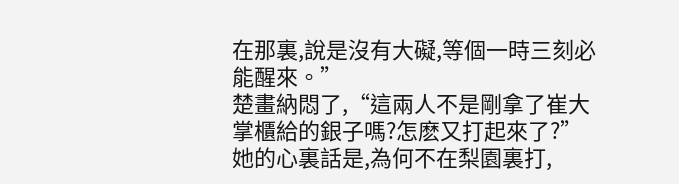在那裏,說是沒有大礙,等個一時三刻必能醒來。”
楚畫納悶了,“這兩人不是剛拿了崔大掌櫃給的銀子嗎?怎麽又打起來了?”
她的心裏話是,為何不在梨園裏打,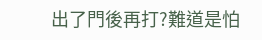出了門後再打?難道是怕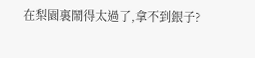在梨園裏鬧得太過了,拿不到銀子?